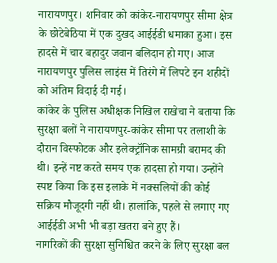नारायणपुर। शनिवार को कांकेर-नारायणपुर सीमा क्षेत्र के छोटेबेठिया में एक दुखद आईईडी धमाका हुआ। इस हादसे में चार बहादुर जवान बलिदान हो गए। आज नारायणपुर पुलिस लाइंस में तिरंगे में लिपटे इन शहीदों को अंतिम विदाई दी गई।
कांकेर के पुलिस अधीक्षक निखिल राखेचा ने बताया कि सुरक्षा बलों ने नारायणपुर-कांकेर सीमा पर तलाशी के दौरान विस्फोटक और इलेक्ट्रॉनिक सामग्री बरामद की थी। इन्हें नष्ट करते समय एक हादसा हो गया। उन्होंने स्पष्ट किया कि इस इलाके में नक्सलियों की कोई सक्रिय मौजूदगी नहीं थी। हालांकि, पहले से लगाए गए आईईडी अभी भी बड़ा खतरा बने हुए हैं।
नागरिकों की सुरक्षा सुनिश्चित करने के लिए सुरक्षा बल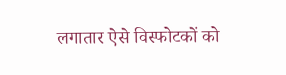लगातार ऐसे विस्फोटकों को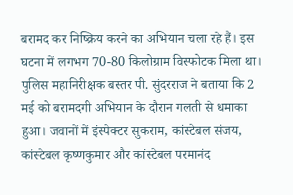बरामद कर निष्क्रिय करने का अभियान चला रहे हैं। इस घटना में लगभग 70-80 किलोग्राम विस्फोटक मिला था। पुलिस महानिरीक्षक बस्तर पी. सुंदरराज ने बताया कि 2 मई को बरामदगी अभियान के दौरान गलती से धमाका हुआ। जवानों में इंस्पेक्टर सुकराम, कांस्टेबल संजय, कांस्टेबल कृष्णकुमार और कांस्टेबल परमानंद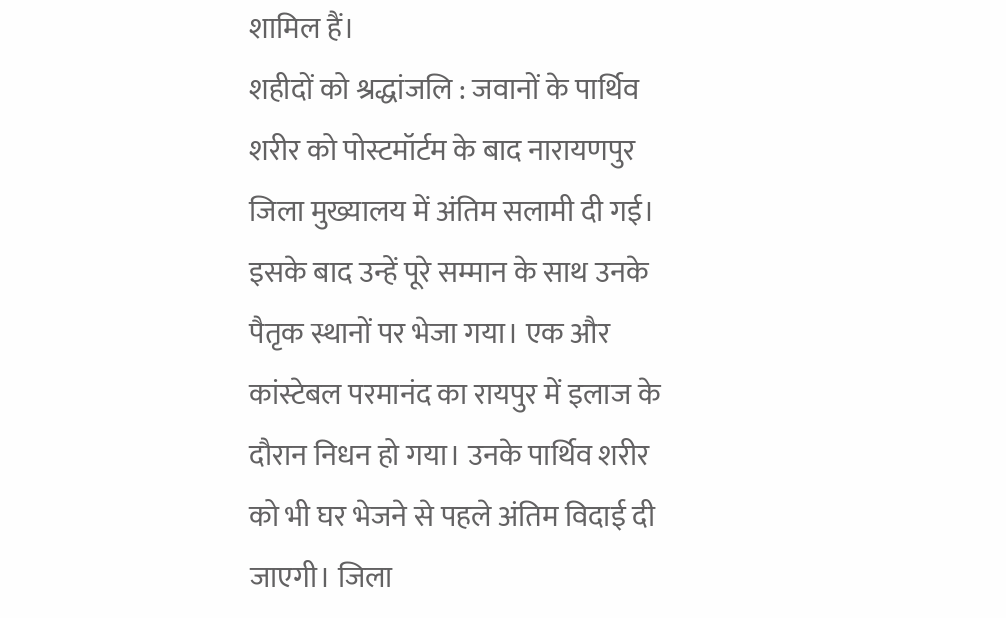शामिल हैं।
शहीदों को श्रद्धांजलि : जवानों के पार्थिव शरीर को पोस्टमॉर्टम के बाद नारायणपुर जिला मुख्यालय में अंतिम सलामी दी गई। इसके बाद उन्हें पूरे सम्मान के साथ उनके पैतृक स्थानों पर भेजा गया। एक और कांस्टेबल परमानंद का रायपुर में इलाज के दौरान निधन हो गया। उनके पार्थिव शरीर को भी घर भेजने से पहले अंतिम विदाई दी जाएगी। जिला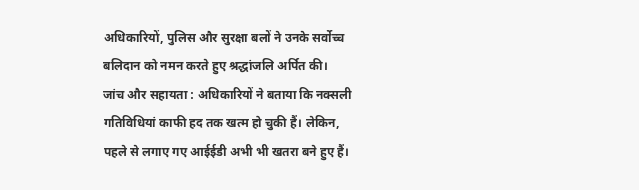अधिकारियों, पुलिस और सुरक्षा बलों ने उनके सर्वोच्च बलिदान को नमन करते हुए श्रद्धांजलि अर्पित की।
जांच और सहायता : अधिकारियों ने बताया कि नक्सली गतिविधियां काफी हद तक खत्म हो चुकी हैं। लेकिन, पहले से लगाए गए आईईडी अभी भी खतरा बने हुए हैं।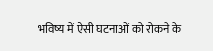भविष्य में ऐसी घटनाओं को रोकने के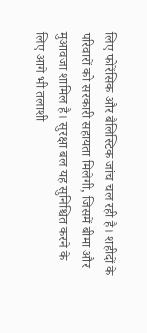लिए फोरेंसिक और बैलिस्टिक जांच चल रही है। शहीदों के परिवारों को सरकारी सहायता मिलेगी, जिसमें बीमा और मुआवजा शामिल है। सुरक्षा बल यह सुनिश्चित करने के लिए आगे भी तलाशी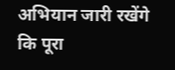अभियान जारी रखेंगे कि पूरा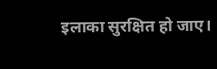इलाका सुरक्षित हो जाए।